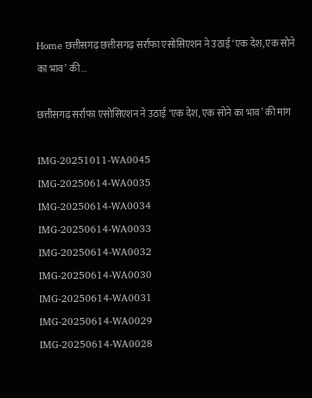Home छत्तीसगढ़ छत्तीसगढ़ सर्राफा एसोसिएशन ने उठाई ‘एक देश, एक सोने का भाव’ की...

छत्तीसगढ़ सर्राफा एसोसिएशन ने उठाई ‘एक देश, एक सोने का भाव’ की मांग

IMG-20251011-WA0045
IMG-20250614-WA0035
IMG-20250614-WA0034
IMG-20250614-WA0033
IMG-20250614-WA0032
IMG-20250614-WA0030
IMG-20250614-WA0031
IMG-20250614-WA0029
IMG-20250614-WA0028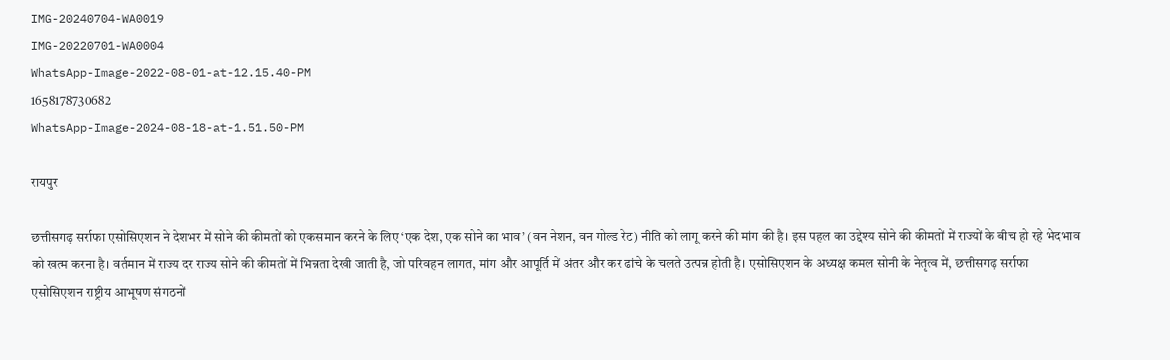IMG-20240704-WA0019
IMG-20220701-WA0004
WhatsApp-Image-2022-08-01-at-12.15.40-PM
1658178730682
WhatsApp-Image-2024-08-18-at-1.51.50-PM

रायपुर

छत्तीसगढ़ सर्राफा एसोसिएशन ने देशभर में सोने की कीमतों को एकसमान करने के लिए ‘एक देश, एक सोने का भाव’ (वन नेशन, वन गोल्ड रेट) नीति को लागू करने की मांग की है। इस पहल का उद्देश्य सोने की कीमतों में राज्यों के बीच हो रहे भेदभाव को खत्म करना है। वर्तमान में राज्य दर राज्य सोने की कीमतों में भिन्नता देखी जाती है, जो परिवहन लागत, मांग और आपूर्ति में अंतर और कर ढांचे के चलते उत्पन्न होती है। एसोसिएशन के अध्यक्ष कमल सोनी के नेतृत्व में, छत्तीसगढ़ सर्राफा एसोसिएशन राष्ट्रीय आभूषण संगठनों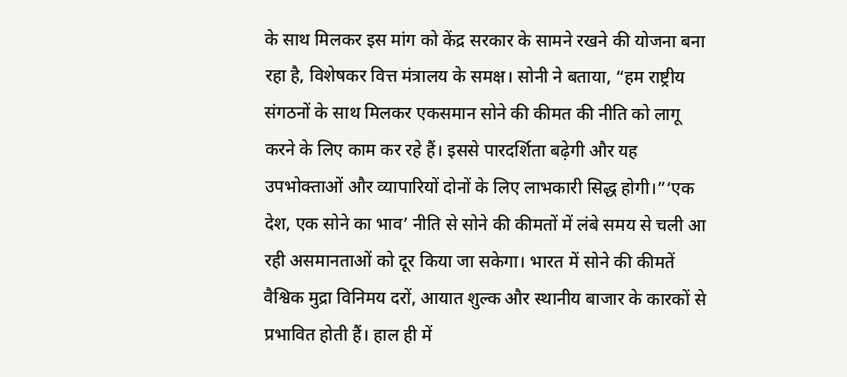के साथ मिलकर इस मांग को केंद्र सरकार के सामने रखने की योजना बना रहा है, विशेषकर वित्त मंत्रालय के समक्ष। सोनी ने बताया, “हम राष्ट्रीय संगठनों के साथ मिलकर एकसमान सोने की कीमत की नीति को लागू करने के लिए काम कर रहे हैं। इससे पारदर्शिता बढ़ेगी और यह उपभोक्ताओं और व्यापारियों दोनों के लिए लाभकारी सिद्ध होगी।”‘एक देश, एक सोने का भाव’ नीति से सोने की कीमतों में लंबे समय से चली आ रही असमानताओं को दूर किया जा सकेगा। भारत में सोने की कीमतें वैश्विक मुद्रा विनिमय दरों, आयात शुल्क और स्थानीय बाजार के कारकों से प्रभावित होती हैं। हाल ही में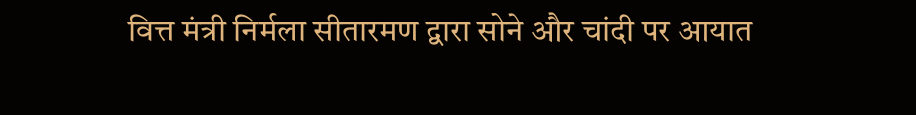वित्त मंत्री निर्मला सीतारमण द्वारा सोने और चांदी पर आयात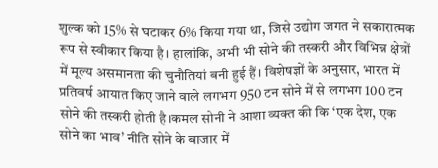शुल्क को 15% से घटाकर 6% किया गया था, जिसे उद्योग जगत ने सकारात्मक रूप से स्वीकार किया है। हालांकि, अभी भी सोने की तस्करी और विभिन्न क्षेत्रों में मूल्य असमानता की चुनौतियां बनी हुई हैं। विशेषज्ञों के अनुसार, भारत में प्रतिवर्ष आयात किए जाने वाले लगभग 950 टन सोने में से लगभग 100 टन सोने की तस्करी होती है।कमल सोनी ने आशा व्यक्त की कि ‘एक देश, एक सोने का भाव’ नीति सोने के बाजार में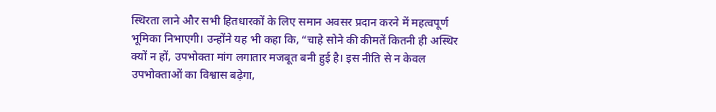स्थिरता लाने और सभी हितधारकों के लिए समान अवसर प्रदान करने में महत्वपूर्ण भूमिका निभाएगी। उन्होंने यह भी कहा कि, “चाहे सोने की कीमतें कितनी ही अस्थिर क्यों न हों, उपभोक्ता मांग लगातार मजबूत बनी हुई है। इस नीति से न केवल उपभोक्ताओं का विश्वास बढ़ेगा,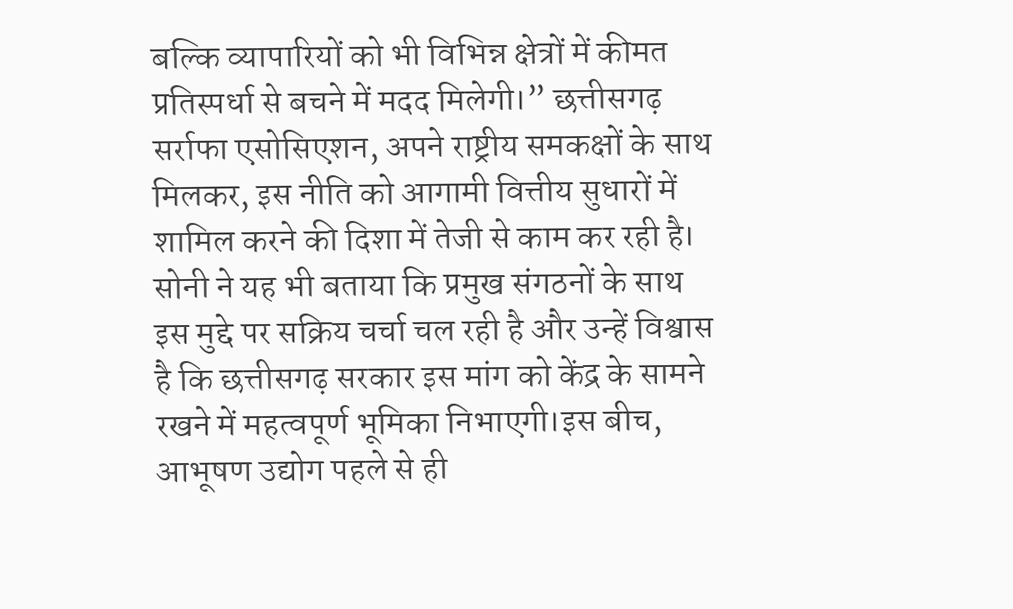बल्कि व्यापारियों को भी विभिन्न क्षेत्रों में कीमत प्रतिस्पर्धा से बचने में मदद मिलेगी।” छत्तीसगढ़ सर्राफा एसोसिएशन, अपने राष्ट्रीय समकक्षों के साथ मिलकर, इस नीति को आगामी वित्तीय सुधारों में शामिल करने की दिशा में तेजी से काम कर रही है। सोनी ने यह भी बताया कि प्रमुख संगठनों के साथ इस मुद्दे पर सक्रिय चर्चा चल रही है और उन्हें विश्वास है कि छत्तीसगढ़ सरकार इस मांग को केंद्र के सामने रखने में महत्वपूर्ण भूमिका निभाएगी।इस बीच, आभूषण उद्योग पहले से ही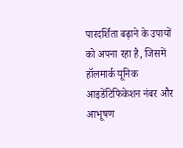पारदर्शिता बढ़ाने के उपायों को अपना रहा है, जिसमें हॉलमार्क यूनिक आइडेंटिफिकेशन नंबर और आभूषण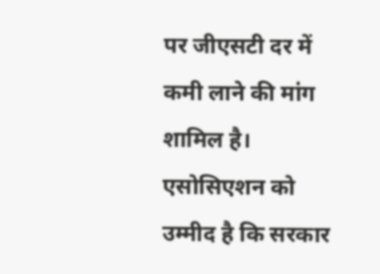पर जीएसटी दर में कमी लाने की मांग शामिल है। एसोसिएशन को उम्मीद है कि सरकार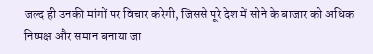जल्द ही उनकी मांगों पर विचार करेगी, जिससे पूरे देश में सोने के बाजार को अधिक निष्पक्ष और समान बनाया जा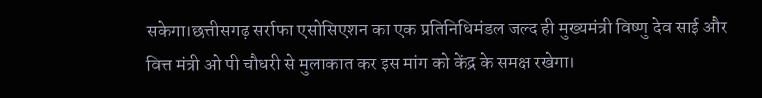सकेगा।छत्तीसगढ़ सर्राफा एसोसिएशन का एक प्रतिनिधिमंडल जल्द ही मुख्यमंत्री विष्णु देव साई और वित्त मंत्री ओ पी चौधरी से मुलाकात कर इस मांग को केंद्र के समक्ष रखेगा।